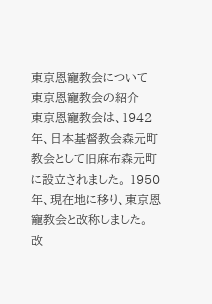東京恩寵教会について
東京恩寵教会の紹介
東京恩寵教会は、1942年、日本基督教会森元町教会として旧麻布森元町に設立されました。 1950年、現在地に移り、東京恩寵教会と改称しました。 改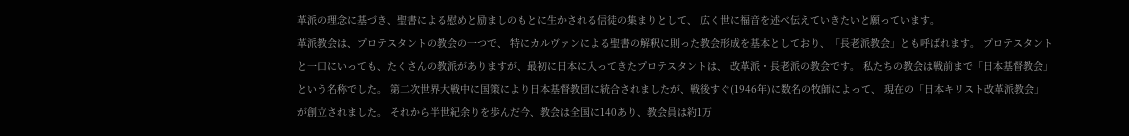革派の理念に基づき、聖書による慰めと励ましのもとに生かされる信徒の集まりとして、 広く世に福音を述べ伝えていきたいと願っています。
革派教会は、プロテスタントの教会の一つで、 特にカルヴァンによる聖書の解釈に則った教会形成を基本としており、「長老派教会」とも呼ばれます。 プロテスタントと一口にいっても、たくさんの教派がありますが、最初に日本に入ってきたプロテスタントは、 改革派・長老派の教会です。 私たちの教会は戦前まで「日本基督教会」という名称でした。 第二次世界大戦中に国策により日本基督教団に統合されましたが、戦後すぐ(1946年)に数名の牧師によって、 現在の「日本キリスト改革派教会」が創立されました。 それから半世紀余りを歩んだ今、教会は全国に140あり、教会員は約1万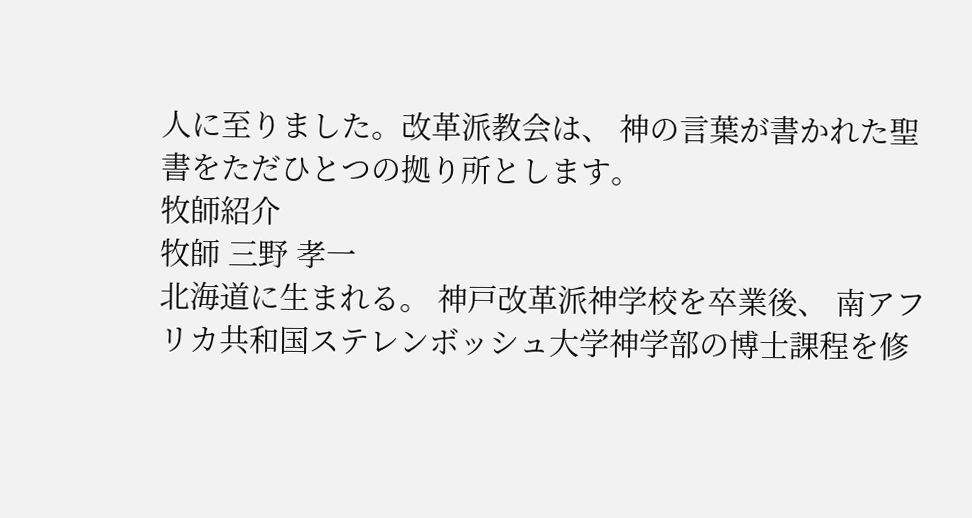人に至りました。改革派教会は、 神の言葉が書かれた聖書をただひとつの拠り所とします。
牧師紹介
牧師 三野 孝一
北海道に生まれる。 神戸改革派神学校を卒業後、 南アフリカ共和国ステレンボッシュ大学神学部の博士課程を修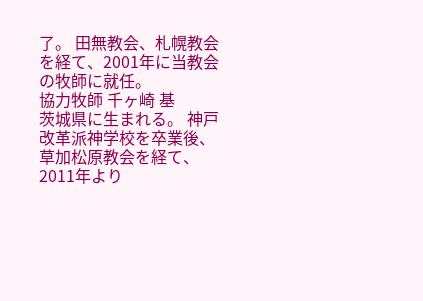了。 田無教会、札幌教会を経て、2001年に当教会の牧師に就任。
協力牧師 千ヶ崎 基
茨城県に生まれる。 神戸改革派神学校を卒業後、草加松原教会を経て、 2011年より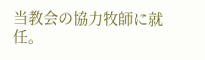当教会の協力牧師に就任。